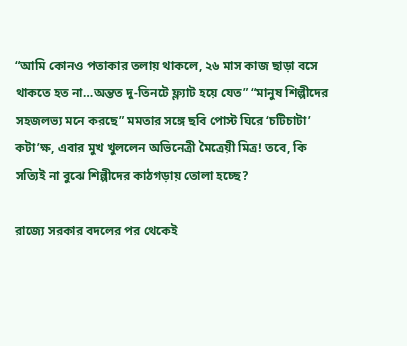“আমি কোনও পতাকার তলায় থাকলে, ২৬ মাস কাজ ছাড়া বসে থাকতে হত না…অন্তত দু-তিনটে ফ্ল্যাট হয়ে যেত” “মানুষ শিল্পীদের সহজলভ্য মনে করছে” মমতার সঙ্গে ছবি পোস্ট ঘিরে ‘চটিচাটা’ কটা’ক্ষ, এবার মুখ খুললেন অভিনেত্রী মৈত্রেয়ী মিত্র! তবে, কি সত্যিই না বুঝে শিল্পীদের কাঠগড়ায় তোলা হচ্ছে?

রাজ্যে সরকার বদলের পর থেকেই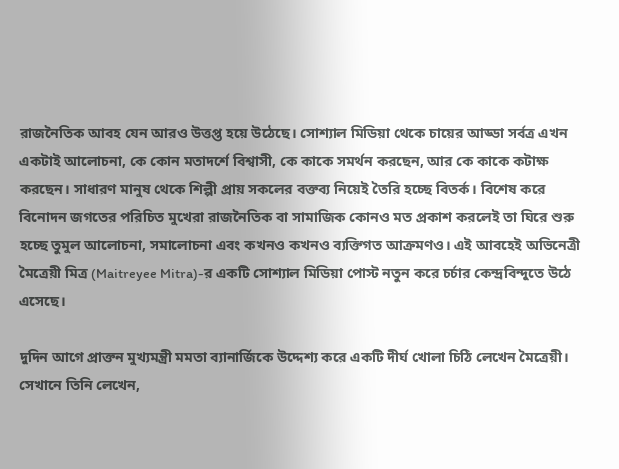রাজনৈতিক আবহ যেন আরও উত্তপ্ত হয়ে উঠেছে। সোশ্যাল মিডিয়া থেকে চায়ের আড্ডা সর্বত্র এখন একটাই আলোচনা, কে কোন মতাদর্শে বিশ্বাসী, কে কাকে সমর্থন করছেন, আর কে কাকে কটাক্ষ করছেন। সাধারণ মানুষ থেকে শিল্পী প্রায় সকলের বক্তব্য নিয়েই তৈরি হচ্ছে বিতর্ক। বিশেষ করে বিনোদন জগতের পরিচিত মুখেরা রাজনৈতিক বা সামাজিক কোনও মত প্রকাশ করলেই তা ঘিরে শুরু হচ্ছে তুমুল আলোচনা, সমালোচনা এবং কখনও কখনও ব্যক্তিগত আক্রমণও। এই আবহেই অভিনেত্রী মৈত্রেয়ী মিত্র (Maitreyee Mitra)-র একটি সোশ্যাল মিডিয়া পোস্ট নতুন করে চর্চার কেন্দ্রবিন্দুতে উঠে এসেছে।

দুদিন আগে প্রাক্তন মুখ্যমন্ত্রী মমতা ব্যানার্জিকে উদ্দেশ্য করে একটি দীর্ঘ খোলা চিঠি লেখেন মৈত্রেয়ী। সেখানে তিনি লেখেন,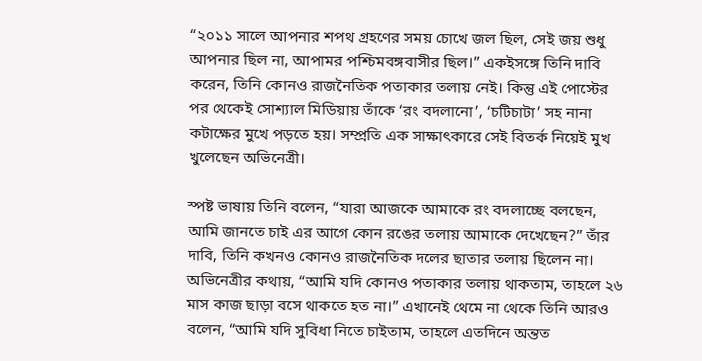“২০১১ সালে আপনার শপথ গ্রহণের সময় চোখে জল ছিল, সেই জয় শুধু আপনার ছিল না, আপামর পশ্চিমবঙ্গবাসীর ছিল।” একইসঙ্গে তিনি দাবি করেন, তিনি কোনও রাজনৈতিক পতাকার তলায় নেই। কিন্তু এই পোস্টের পর থেকেই সোশ্যাল মিডিয়ায় তাঁকে ‘রং বদলানো’, ‘চটিচাটা’ সহ নানা কটাক্ষের মুখে পড়তে হয়। সম্প্রতি এক সাক্ষাৎকারে সেই বিতর্ক নিয়েই মুখ খুলেছেন অভিনেত্রী।

স্পষ্ট ভাষায় তিনি বলেন, “যারা আজকে আমাকে রং বদলাচ্ছে বলছেন, আমি জানতে চাই এর আগে কোন রঙের তলায় আমাকে দেখেছেন?” তাঁর দাবি, তিনি কখনও কোনও রাজনৈতিক দলের ছাতার তলায় ছিলেন না। অভিনেত্রীর কথায়, “আমি যদি কোনও পতাকার তলায় থাকতাম, তাহলে ২৬ মাস কাজ ছাড়া বসে থাকতে হত না।” এখানেই থেমে না থেকে তিনি আরও বলেন, “আমি যদি সুবিধা নিতে চাইতাম, তাহলে এতদিনে অন্তত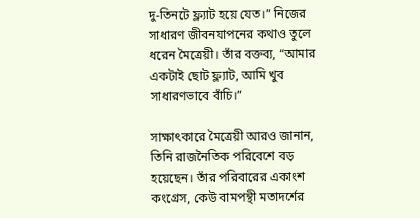দু-তিনটে ফ্ল্যাট হয়ে যেত।” নিজের সাধারণ জীবনযাপনের কথাও তুলে ধরেন মৈত্রেয়ী। তাঁর বক্তব্য, “আমার একটাই ছোট ফ্ল্যাট, আমি খুব সাধারণভাবে বাঁচি।”

সাক্ষাৎকারে মৈত্রেয়ী আরও জানান, তিনি রাজনৈতিক পরিবেশে বড় হয়েছেন। তাঁর পরিবারের একাংশ কংগ্রেস, কেউ বামপন্থী মতাদর্শের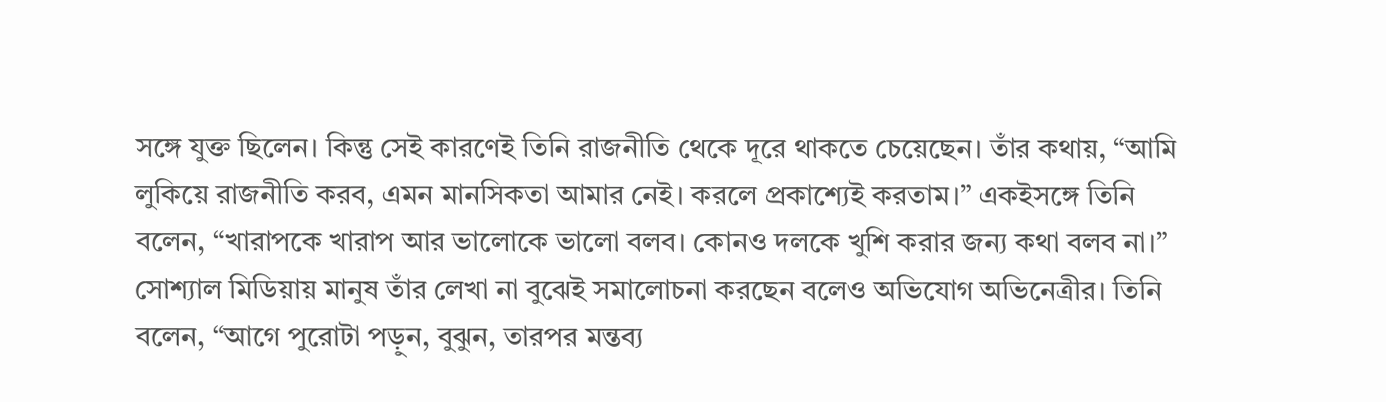সঙ্গে যুক্ত ছিলেন। কিন্তু সেই কারণেই তিনি রাজনীতি থেকে দূরে থাকতে চেয়েছেন। তাঁর কথায়, “আমি লুকিয়ে রাজনীতি করব, এমন মানসিকতা আমার নেই। করলে প্রকাশ্যেই করতাম।” একইসঙ্গে তিনি বলেন, “খারাপকে খারাপ আর ভালোকে ভালো বলব। কোনও দলকে খুশি করার জন্য কথা বলব না।” সোশ্যাল মিডিয়ায় মানুষ তাঁর লেখা না বুঝেই সমালোচনা করছেন বলেও অভিযোগ অভিনেত্রীর। তিনি বলেন, “আগে পুরোটা পড়ুন, বুঝুন, তারপর মন্তব্য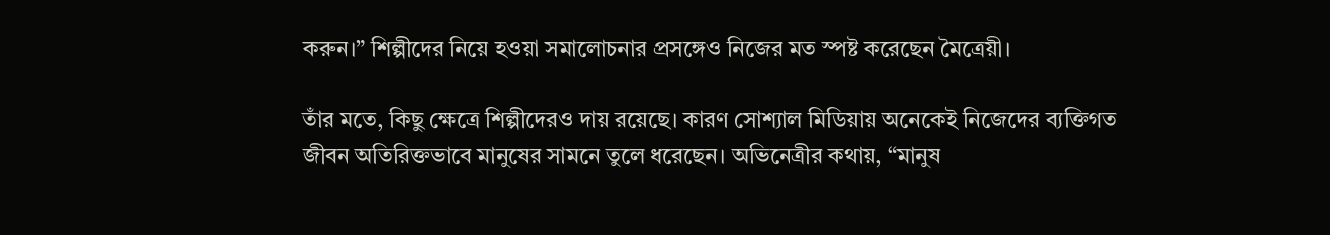করুন।” শিল্পীদের নিয়ে হওয়া সমালোচনার প্রসঙ্গেও নিজের মত স্পষ্ট করেছেন মৈত্রেয়ী।

তাঁর মতে, কিছু ক্ষেত্রে শিল্পীদেরও দায় রয়েছে। কারণ সোশ্যাল মিডিয়ায় অনেকেই নিজেদের ব্যক্তিগত জীবন অতিরিক্তভাবে মানুষের সামনে তুলে ধরেছেন। অভিনেত্রীর কথায়, “মানুষ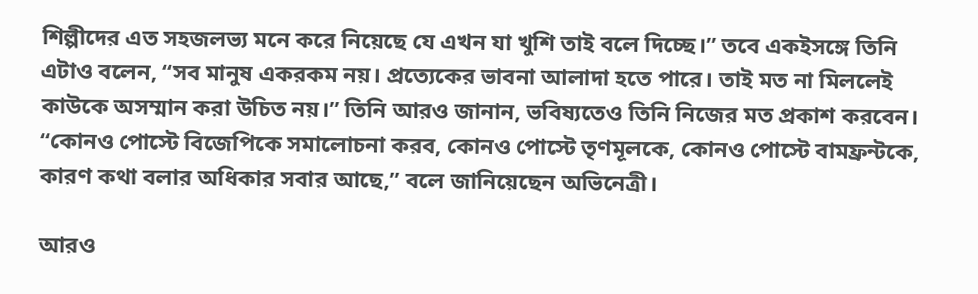শিল্পীদের এত সহজলভ্য মনে করে নিয়েছে যে এখন যা খুশি তাই বলে দিচ্ছে।” তবে একইসঙ্গে তিনি এটাও বলেন, “সব মানুষ একরকম নয়। প্রত্যেকের ভাবনা আলাদা হতে পারে। তাই মত না মিললেই কাউকে অসম্মান করা উচিত নয়।” তিনি আরও জানান, ভবিষ্যতেও তিনি নিজের মত প্রকাশ করবেন। “কোনও পোস্টে বিজেপিকে সমালোচনা করব, কোনও পোস্টে তৃণমূলকে, কোনও পোস্টে বামফ্রন্টকে, কারণ কথা বলার অধিকার সবার আছে,” বলে জানিয়েছেন অভিনেত্রী।

আরও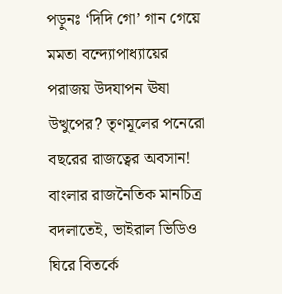পড়ুনঃ ‘দিদি গো’ গান গেয়ে মমতা বন্দ্যোপাধ্যায়ের পরাজয় উদযাপন ঊষা উত্থুপের? তৃণমূলের পনেরো বছরের রাজত্বের অবসান! বাংলার রাজনৈতিক মানচিত্র বদলাতেই, ভাইরাল ভিডিও ঘিরে বিতর্কে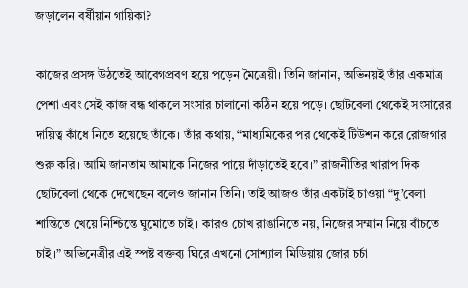জড়ালেন বর্ষীয়ান গায়িকা?

কাজের প্রসঙ্গ উঠতেই আবেগপ্রবণ হয়ে পড়েন মৈত্রেয়ী। তিনি জানান, অভিনয়ই তাঁর একমাত্র পেশা এবং সেই কাজ বন্ধ থাকলে সংসার চালানো কঠিন হয়ে পড়ে। ছোটবেলা থেকেই সংসারের দায়িত্ব কাঁধে নিতে হয়েছে তাঁকে। তাঁর কথায়, “মাধ্যমিকের পর থেকেই টিউশন করে রোজগার শুরু করি। আমি জানতাম আমাকে নিজের পায়ে দাঁড়াতেই হবে।” রাজনীতির খারাপ দিক ছোটবেলা থেকে দেখেছেন বলেও জানান তিনি। তাই আজও তাঁর একটাই চাওয়া “দু’বেলা শান্তিতে খেয়ে নিশ্চিন্তে ঘুমোতে চাই। কারও চোখ রাঙানিতে নয়, নিজের সম্মান নিয়ে বাঁচতে চাই।” অভিনেত্রীর এই স্পষ্ট বক্তব্য ঘিরে এখনো সোশ্যাল মিডিয়ায় জোর চর্চা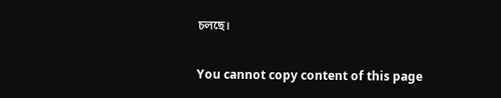চলছে।

You cannot copy content of this page